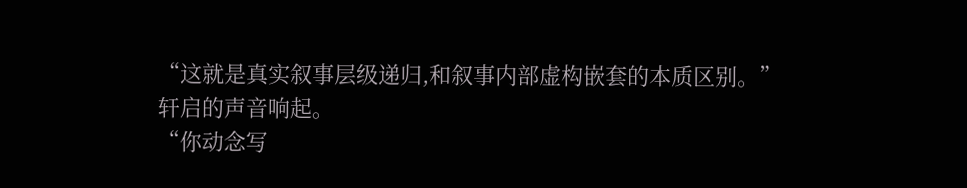“这就是真实叙事层级递归,和叙事内部虚构嵌套的本质区别。”
轩启的声音响起。
“你动念写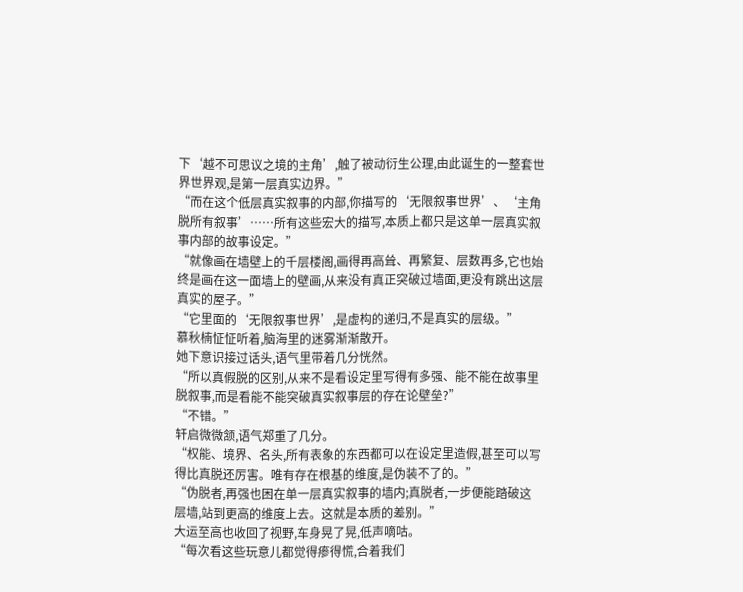下‘越不可思议之境的主角’,触了被动衍生公理,由此诞生的一整套世界世界观,是第一层真实边界。”
“而在这个低层真实叙事的内部,你描写的‘无限叙事世界’、‘主角脱所有叙事’……所有这些宏大的描写,本质上都只是这单一层真实叙事内部的故事设定。”
“就像画在墙壁上的千层楼阁,画得再高耸、再繁复、层数再多,它也始终是画在这一面墙上的壁画,从来没有真正突破过墙面,更没有跳出这层真实的屋子。”
“它里面的‘无限叙事世界’,是虚构的递归,不是真实的层级。”
慕秋楠怔怔听着,脑海里的迷雾渐渐散开。
她下意识接过话头,语气里带着几分恍然。
“所以真假脱的区别,从来不是看设定里写得有多强、能不能在故事里脱叙事,而是看能不能突破真实叙事层的存在论壁垒?”
“不错。”
轩启微微颔,语气郑重了几分。
“权能、境界、名头,所有表象的东西都可以在设定里造假,甚至可以写得比真脱还厉害。唯有存在根基的维度,是伪装不了的。”
“伪脱者,再强也困在单一层真实叙事的墙内;真脱者,一步便能踏破这层墙,站到更高的维度上去。这就是本质的差别。”
大运至高也收回了视野,车身晃了晃,低声嘀咕。
“每次看这些玩意儿都觉得瘆得慌,合着我们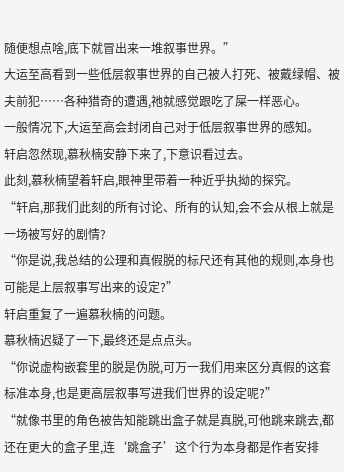随便想点啥,底下就冒出来一堆叙事世界。”
大运至高看到一些低层叙事世界的自己被人打死、被戴绿帽、被夫前犯……各种猎奇的遭遇,祂就感觉跟吃了屎一样恶心。
一般情况下,大运至高会封闭自己对于低层叙事世界的感知。
轩启忽然现,慕秋楠安静下来了,下意识看过去。
此刻,慕秋楠望着轩启,眼神里带着一种近乎执拗的探究。
“轩启,那我们此刻的所有讨论、所有的认知,会不会从根上就是一场被写好的剧情?
“你是说,我总结的公理和真假脱的标尺还有其他的规则,本身也可能是上层叙事写出来的设定?”
轩启重复了一遍慕秋楠的问题。
慕秋楠迟疑了一下,最终还是点点头。
“你说虚构嵌套里的脱是伪脱,可万一我们用来区分真假的这套标准本身,也是更高层叙事写进我们世界的设定呢?”
“就像书里的角色被告知能跳出盒子就是真脱,可他跳来跳去,都还在更大的盒子里,连‘跳盒子’这个行为本身都是作者安排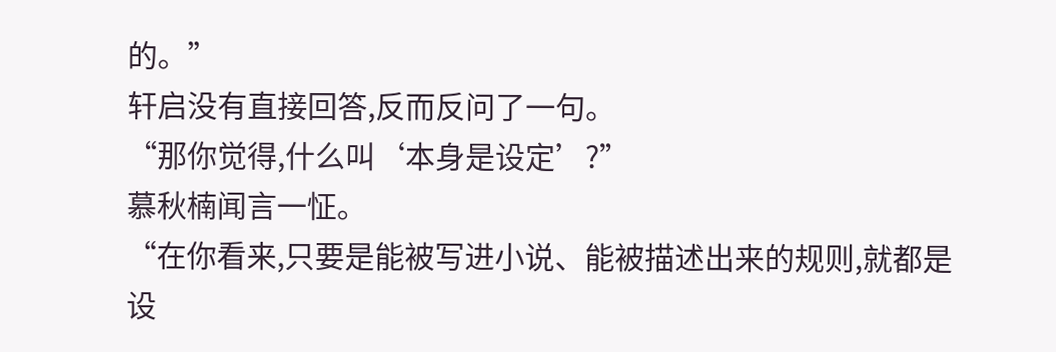的。”
轩启没有直接回答,反而反问了一句。
“那你觉得,什么叫‘本身是设定’?”
慕秋楠闻言一怔。
“在你看来,只要是能被写进小说、能被描述出来的规则,就都是设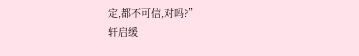定,都不可信,对吗?”
轩启缓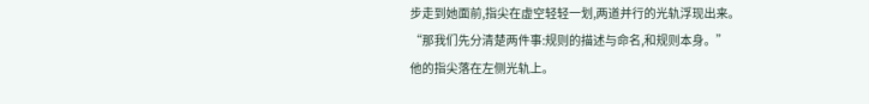步走到她面前,指尖在虚空轻轻一划,两道并行的光轨浮现出来。
“那我们先分清楚两件事:规则的描述与命名,和规则本身。”
他的指尖落在左侧光轨上。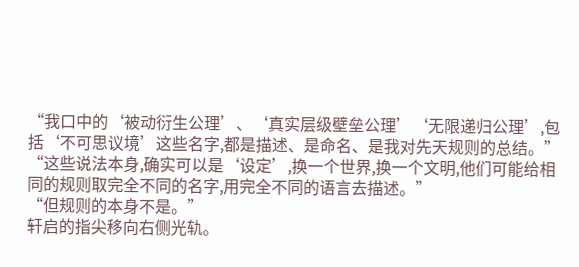“我口中的‘被动衍生公理’、‘真实层级壁垒公理’‘无限递归公理’,包括‘不可思议境’这些名字,都是描述、是命名、是我对先天规则的总结。”
“这些说法本身,确实可以是‘设定’,换一个世界,换一个文明,他们可能给相同的规则取完全不同的名字,用完全不同的语言去描述。”
“但规则的本身不是。”
轩启的指尖移向右侧光轨。